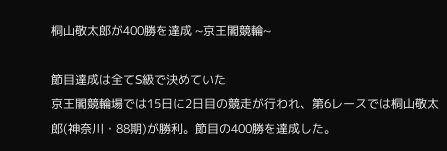桐山敬太郎が400勝を達成 ~京王閣競輪~

節目達成は全てS級で決めていた
京王閣競輪場では15日に2日目の競走が行われ、第6レースでは桐山敬太郎(神奈川・88期)が勝利。節目の400勝を達成した。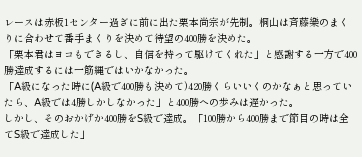レースは赤板1センター過ぎに前に出た栗本尚宗が先制。桐山は斉藤樂のまくりに合わせて番手まくりを決めて待望の400勝を決めた。
「栗本君はヨコもできるし、自信を持って駆けてくれた」と感謝する一方で400勝達成するには一筋縄ではいかなかった。
「A級になった時に(A級で400勝も決めて)420勝くらいいくのかなぁと思っていたら、A級では4勝しかしなかった」と400勝への歩みは遅かった。
しかし、そのおかげか400勝をS級で達成。「100勝から400勝まで節目の時は全てS級で達成した」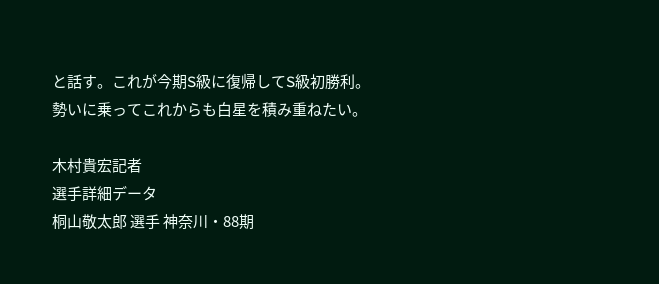と話す。これが今期S級に復帰してS級初勝利。
勢いに乗ってこれからも白星を積み重ねたい。

木村貴宏記者
選手詳細データ
桐山敬太郎 選手 神奈川・88期